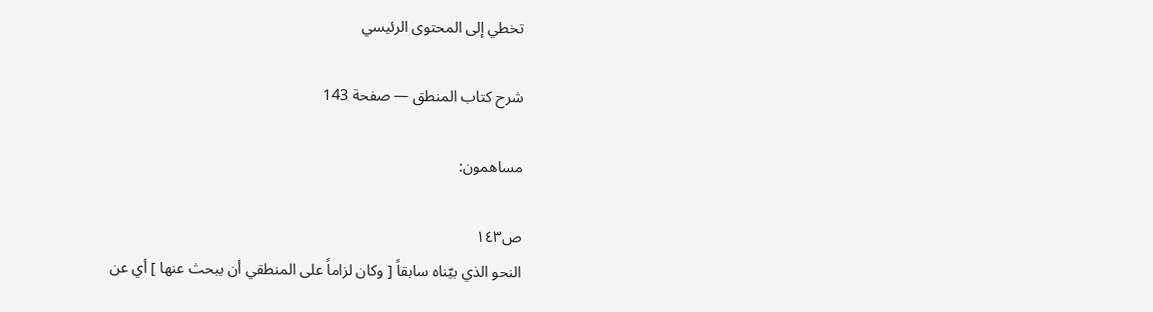تخطي إلى المحتوى الرئيسي

شرح كتاب المنطق — صفحة 143

مساهمون:

ص١٤٣
النحو الذي بيّناه سابقاً [ وكان لزاماً على المنطقي أن يبحث عنها ] أي عن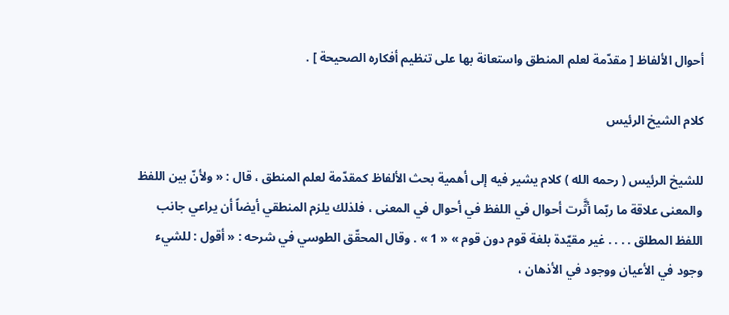أحوال الألفاظ [ مقدّمة لعلم المنطق واستعانة بها على تنظيم أفكاره الصحيحة ] .

كلام الشيخ الرئيس

للشيخ الرئيس ( رحمه الله ) كلام يشير فيه إلى أهمية بحث الألفاظ كمقدّمة لعلم المنطق ، قال : « ولأنّ بين اللفظ والمعنى علاقة ما ربّما أثَّرت أحوال في اللفظ في أحوال في المعنى ، فلذلك يلزم المنطقي أيضاً أن يراعي جانب اللفظ المطلق . . . . غير مقيّدة بلغة قوم دون قوم » « 1 » . وقال المحقّق الطوسي في شرحه : « أقول : للشيء وجود في الأعيان ووجود في الأذهان ،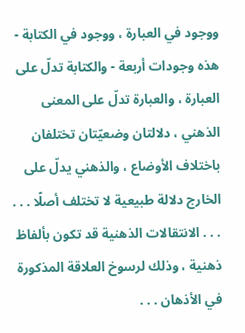ووجود في العبارة ، ووجود في الكتابة - هذه وجودات أربعة - والكتابة تدلّ على العبارة ، والعبارة تدلّ على المعنى الذهني ، دلالتان وضعيّتان تختلفان باختلاف الأوضاع ، والذهني يدلّ على الخارج دلالة طبيعية لا تختلف أصلًا . . . . . . الانتقالات الذهنية قد تكون بألفاظ ذهنية ، وذلك لرسوخ العلاقة المذكورة في الأذهان . . .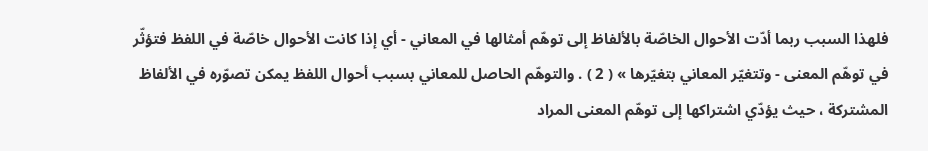فلهذا السبب ربما أدّت الأحوال الخاصّة بالألفاظ إلى توهّم أمثالها في المعاني - أي إذا كانت الأحوال خاصّة في اللفظ فتؤثّر في توهّم المعنى - وتتغيّر المعاني بتغيّرها » ( 2 ) . والتوهّم الحاصل للمعاني بسبب أحوال اللفظ يمكن تصوّره في الألفاظ المشتركة ، حيث يؤدّي اشتراكها إلى توهّم المعنى المراد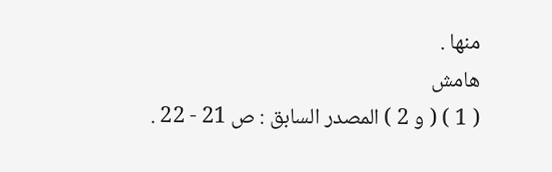منها .
هامش
( 1 ) ( و 2 ) المصدر السابق : ص 21 - 22 .